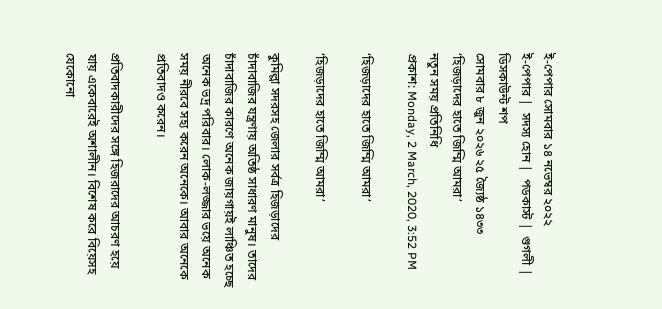ই-পেপার সোমবার ১৪ নভেম্বর ২০২২
ই-পেপার |  সদস্য হোন |  পডকাস্ট |  গুগলী |  ডিসকাউন্ট শপ
সোমবার ৮ জুন ২০২৬ ২৫ জ্যৈষ্ঠ ১৪৩৩
‘হিজড়াদের হাতে জিম্মি আমরা’
নতুন সময় প্রতিনিধি
প্রকাশ: Monday, 2 March, 2020, 3:52 PM

‘হিজড়াদের হাতে জিম্মি আমরা’

‘হিজড়াদের হাতে জিম্মি আমরা’

কুমিল্লা সদরসহ জেলার সর্বত্র হিজড়াদের চাঁদাবাজির যন্ত্রণায় অতিষ্ঠ সাধারণ মানুষ। তাদের চাঁদাবাজির কারণে অনেক জায়গায়ই লাঞ্চিত হচ্ছে অনেক ভদ্র পরিবার। লোক-লজ্জার ভয়ে অনেক সময় নীরবে সহ্য করেন অনেকে। আবার অনেকে প্রতিবাদও করেন।

প্রতিবাদকারীদের সঙ্গে হিজরাদের আচরণ হয়ে যায় একেবারেই অশালীন। বিশেষ করে বিয়েসহ যেকোনো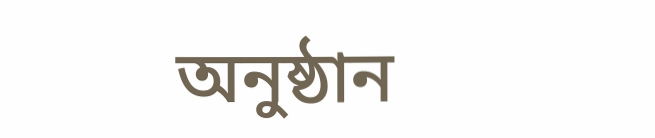অনুষ্ঠান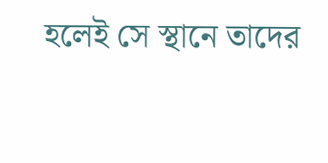হলেই সে স্থানে তাদের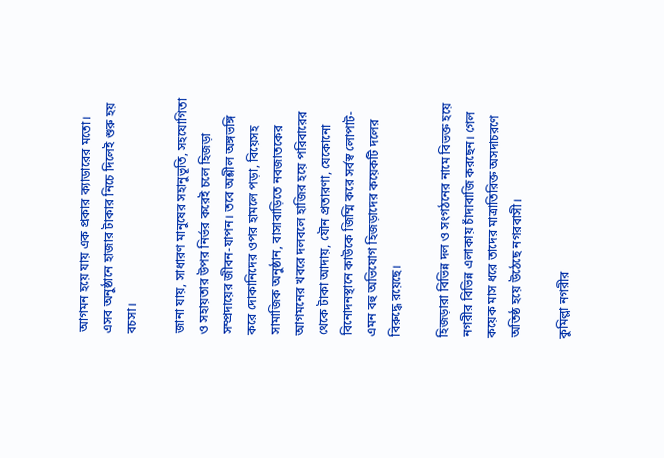আগমন হয়ে যায় এক প্রকার ক্যাডারের মতো। এসব অনুষ্ঠানে হাজার টাকার নিচে দিলেই শুরু হয় বচসা।

জানা যায়, সাধারণ মানুষের সহানুভূতি, সহযোগিতা ও সহায়তার উপর নির্ভর করেই চলে হিজড়া সম্প্রদায়ের জীবন-যাপন। তবে অশ্লীল অঙ্গভঙ্গি করে দোকানিদের ওপর হামলে পড়া, বিয়েসহ সামাজিক অনুষ্ঠান, বাসাবাড়িতে নবজাতকের আগমনের খবরে দলবলে হাজির হয়ে পরিবারের থেকে টাকা আদায়, যৌন প্রতারণা, যেকোনো বিনোদনস্থানে কাউকে জিম্মি করে সর্বস্ব লোপাট- এমন বহু অভিযোগ হিজড়াদের কয়েকটি দলের বিরুদ্ধে রয়েছে।

হিজড়ারা বিভিন্ন দল ও সংগঠনের নামে বিভক্ত হয়ে নগরীর বিভিন্ন এলাকায় চাঁদাবাজি করছেন। গেল কয়েক মাস ধরে তাদের মাত্রাতিরিক্ত অসদাচরণে অতিষ্ঠ হয়ে উঠেছে নগরবাসী।

কুমিল্লা নগরীর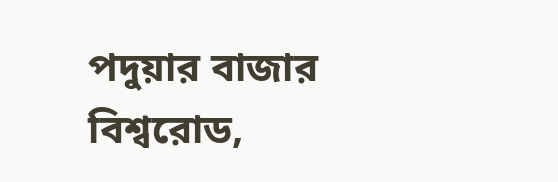পদুয়ার বাজার বিশ্বরোড,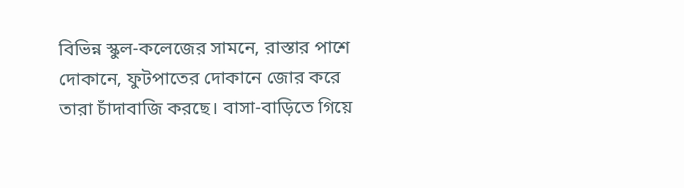বিভিন্ন স্কুল-কলেজের সামনে, রাস্তার পাশে দোকানে, ফুটপাতের দোকানে জোর করে তারা চাঁদাবাজি করছে। বাসা-বাড়িতে গিয়ে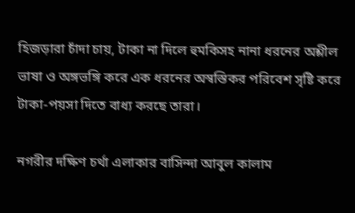হিজড়ারা চাঁদা চায়, টাকা না দিলে হুমকিসহ নানা ধরনের অশ্লীল ভাষা ও অঙ্গভঙ্গি করে এক ধরনের অস্বস্তিকর পরিবেশ সৃষ্টি করে টাকা-পয়সা দিতে বাধ্য করছে তারা।

নগরীর দক্ষিণ চর্থা এলাকার বাসিন্দা আবুল কালাম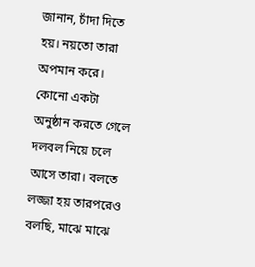জানান, চাঁদা দিতে হয়। নয়তো তারা অপমান করে। কোনো একটা অনুষ্ঠান করতে গেলে দলবল নিয়ে চলে আসে তারা। বলতে লজ্জা হয় তারপরেও বলছি, মাঝে মাঝে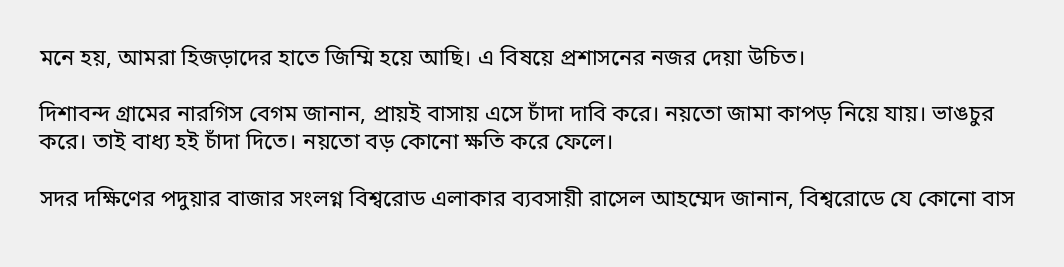মনে হয়, আমরা হিজড়াদের হাতে জিম্মি হয়ে আছি। এ বিষয়ে প্রশাসনের নজর দেয়া উচিত।

দিশাবন্দ গ্রামের নারগিস বেগম জানান, প্রায়ই বাসায় এসে চাঁদা দাবি করে। নয়তো জামা কাপড় নিয়ে যায়। ভাঙচুর করে। তাই বাধ্য হই চাঁদা দিতে। নয়তো বড় কোনো ক্ষতি করে ফেলে।

সদর দক্ষিণের পদুয়ার বাজার সংলগ্ন বিশ্বরোড এলাকার ব্যবসায়ী রাসেল আহম্মেদ জানান, বিশ্বরোডে যে কোনো বাস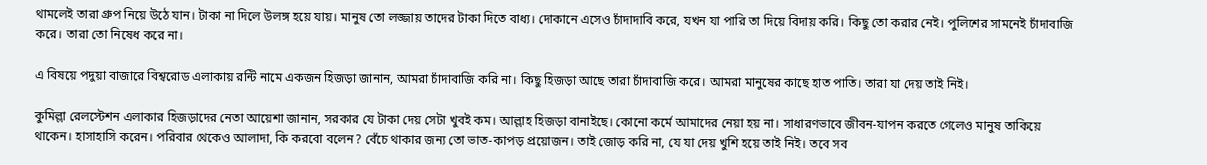থামলেই তারা গ্রুপ নিয়ে উঠে যান। টাকা না দিলে উলঙ্গ হয়ে যায়। মানুষ তো লজ্জায় তাদের টাকা দিতে বাধ্য। দোকানে এসেও চাঁদাদাবি করে, যখন যা পারি তা দিয়ে বিদায় করি। কিছু তো করার নেই। পুলিশের সামনেই চাঁদাবাজি করে। তারা তো নিষেধ করে না।

এ বিষয়ে পদুয়া বাজারে বিশ্বরোড এলাকায় রন্টি নামে একজন হিজড়া জানান, আমরা চাঁদাবাজি করি না। কিছু হিজড়া আছে তারা চাঁদাবাজি করে। আমরা মানুষের কাছে হাত পাতি। তারা যা দেয় তাই নিই।

কুমিল্লা রেলস্টেশন এলাকার হিজড়াদের নেতা আয়েশা জানান, সরকার যে টাকা দেয় সেটা খুবই কম। আল্লাহ হিজড়া বানাইছে। কোনো কর্মে আমাদের নেয়া হয় না। সাধারণভাবে জীবন-যাপন করতে গেলেও মানুষ তাকিয়ে থাকেন। হাসাহাসি করেন। পরিবার থেকেও আলাদা, কি করবো বলেন? বেঁচে থাকার জন্য তো ভাত-কাপড় প্রয়োজন। তাই জোড় করি না, যে যা দেয় খুশি হয়ে তাই নিই। তবে সব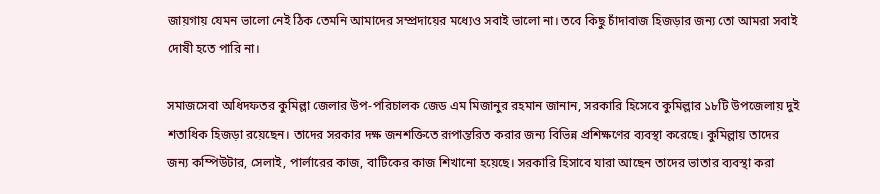জায়গায় যেমন ভালো নেই ঠিক তেমনি আমাদের সম্প্রদায়ের মধ্যেও সবাই ভালো না। তবে কিছু চাঁদাবাজ হিজড়ার জন্য তো আমরা সবাই দোষী হতে পারি না।

সমাজসেবা অধিদফতর কুমিল্লা জেলার উপ-পরিচালক জেড এম মিজানুর রহমান জানান, সরকারি হিসেবে কুমিল্লার ১৮টি উপজেলায় দুই শতাধিক হিজড়া রয়েছেন। তাদের সরকার দক্ষ জনশক্তিতে রূপান্তরিত করার জন্য বিভিন্ন প্রশিক্ষণের ব্যবস্থা করেছে। কুমিল্লায় তাদের জন্য কম্পিউটার, সেলাই, পার্লারের কাজ, বাটিকের কাজ শিখানো হয়েছে। সরকারি হিসাবে যারা আছেন তাদের ভাতার ব্যবস্থা করা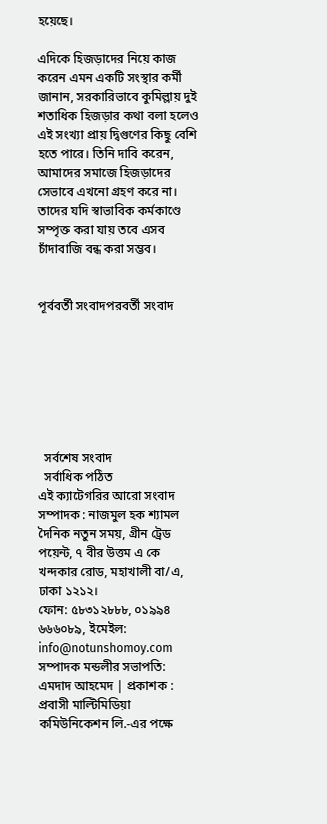হয়েছে।

এদিকে হিজড়াদের নিয়ে কাজ করেন এমন একটি সংস্থার কর্মী জানান, সরকারিভাবে কুমিল্লায় দুই শতাধিক হিজড়ার কথা বলা হলেও এই সংখ্যা প্রায় দ্বিগুণের কিছু বেশি হতে পারে। তিনি দাবি করেন, আমাদের সমাজে হিজড়াদের সেভাবে এখনো গ্রহণ করে না। তাদের যদি স্বাভাবিক কর্মকাণ্ডে সম্পৃক্ত করা যায় তবে এসব চাঁদাবাজি বন্ধ করা সম্ভব।


পূর্ববর্তী সংবাদপরবর্তী সংবাদ







  সর্বশেষ সংবাদ
  সর্বাধিক পঠিত
এই ক্যাটেগরির আরো সংবাদ
সম্পাদক : নাজমুল হক শ্যামল
দৈনিক নতুন সময়, গ্রীন ট্রেড পয়েন্ট, ৭ বীর উত্তম এ কে খন্দকার রোড, মহাখালী বা/এ, ঢাকা ১২১২।
ফোন: ৫৮৩১২৮৮৮, ০১৯৯৪ ৬৬৬০৮৯, ইমেইল: info@notunshomoy.com
সম্পাদক মন্ডলীর সভাপতি: এমদাদ আহমেদ | প্রকাশক : প্রবাসী মাল্টিমিডিয়া কমিউনিকেশন লি.-এর পক্ষে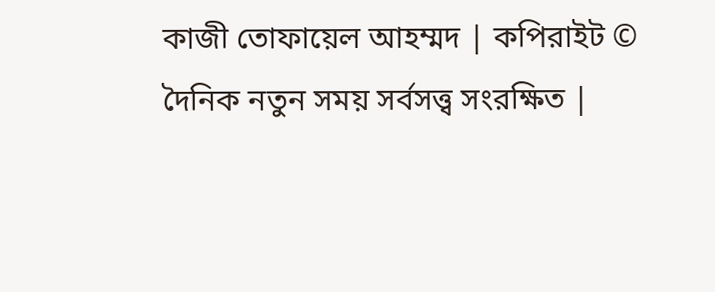কাজী তোফায়েল আহম্মদ | কপিরাইট © দৈনিক নতুন সময় সর্বসত্ত্ব সংরক্ষিত |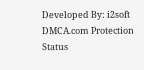Developed By: i2soft
DMCA.com Protection Status